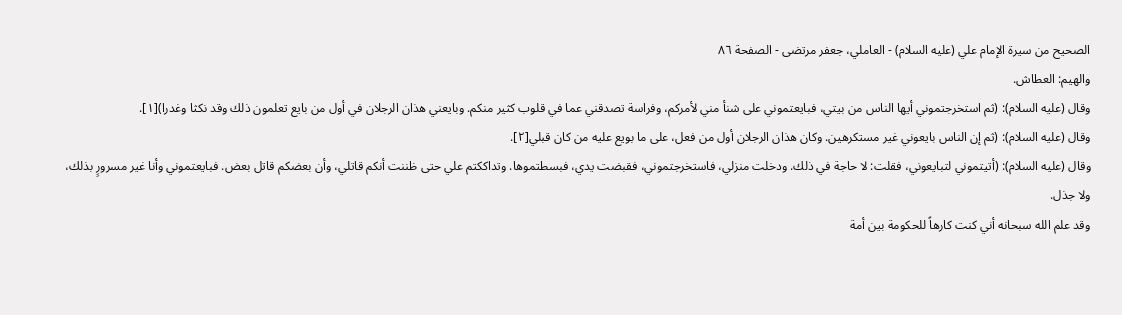الصحيح من سيرة الإمام علي (عليه السلام) - العاملي، جعفر مرتضى - الصفحة ٨٦
والهيم: العطاش.
وقال (عليه السلام): (ثم استخرجتموني أيها الناس من بيتي، فبايعتموني على شنأ مني لأمركم، وفراسة تصدقني عما في قلوب كثير منكم. وبايعني هذان الرجلان في أول من بايع تعلمون ذلك وقد نكثا وغدرا)[١].
وقال (عليه السلام): (ثم إن الناس بايعوني غير مستكرهين. وكان هذان الرجلان أول من فعل، على ما بويع عليه من كان قبلي[٢].
وقال (عليه السلام): (أتيتموني لتبايعوني، فقلت: لا حاجة في ذلك. ودخلت منزلي، فاستخرجتموني، فقبضت يدي، فبسطتموها. وتداككتم علي حتى ظننت أنكم قاتلي، وأن بعضكم قاتل بعض. فبايعتموني وأنا غير مسرورٍ بذلك، ولا جذل.
وقد علم الله سبحانه أني كنت كارهاً للحكومة بين أمة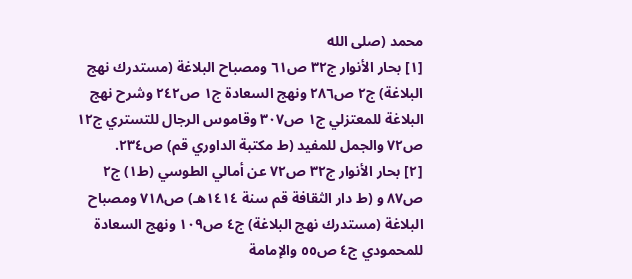محمد (صلى الله
[١] بحار الأنوار ج٣٢ ص٦١ ومصباح البلاغة (مستدرك نهج البلاغة) ج٢ ص٢٨٦ ونهج السعادة ج١ ص٢٤٢ وشرح نهج البلاغة للمعتزلي ج١ ص٣٠٧ وقاموس الرجال للتستري ج١٢ ص٧٢ والجمل للمفيد (ط مكتبة الداوري قم) ص٢٣٤.
[٢] بحار الأنوار ج٣٢ ص٧٢ عن أمالي الطوسي (ط١) ج٢ ص٨٧ و (ط دار الثقافة قم سنة ١٤١٤هـ) ص٧١٨ ومصباح البلاغة (مستدرك نهج البلاغة) ج٤ ص١٠٩ ونهج السعادة للمحمودي ج٤ ص٥٥ والإمامة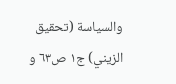والسياسة (تحقيق الزيني) ج١ ص٦٣ و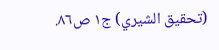(تحقيق الشيري) ج١ ص٨٦.